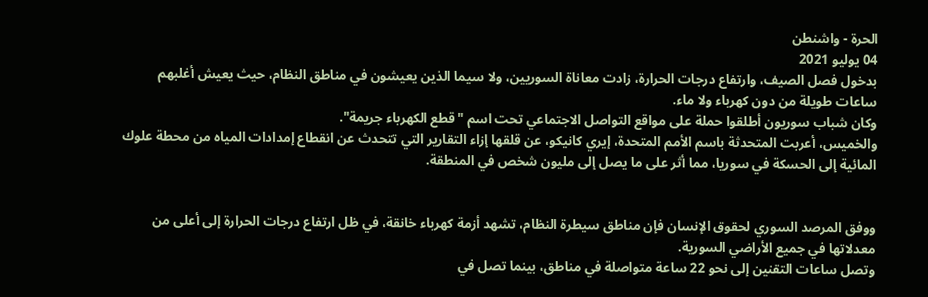الحرة - واشنطن
04 يوليو 2021
بدخول فصل الصيف، وارتفاع درجات الحرارة، زادت معاناة السوريين، ولا سيما الذين يعيشون في مناطق النظام، حيث يعيش أغلبهم ساعات طويلة من دون كهرباء ولا ماء.
وكان شباب سوريون أطلقوا حملة على مواقع التواصل الاجتماعي تحت اسم "قطع الكهرباء جريمة".
والخميس، أعربت المتحدثة باسم الأمم المتحدة، إيري كانيكو، عن قلقها إزاء التقارير التي تتحدث عن انقطاع إمدادات المياه من محطة علوك المائية إلى الحسكة في سوريا، مما أثر على ما يصل إلى مليون شخص في المنطقة.


ووفق المرصد السوري لحقوق الإنسان فإن مناطق سيطرة النظام، تشهد أزمة كهرباء خانقة، في ظل ارتفاع درجات الحرارة إلى أعلى من معدلاتها في جميع الأراضي السورية.
وتصل ساعات التقنين إلى نحو 22 ساعة متواصلة في مناطق، بينما تصل في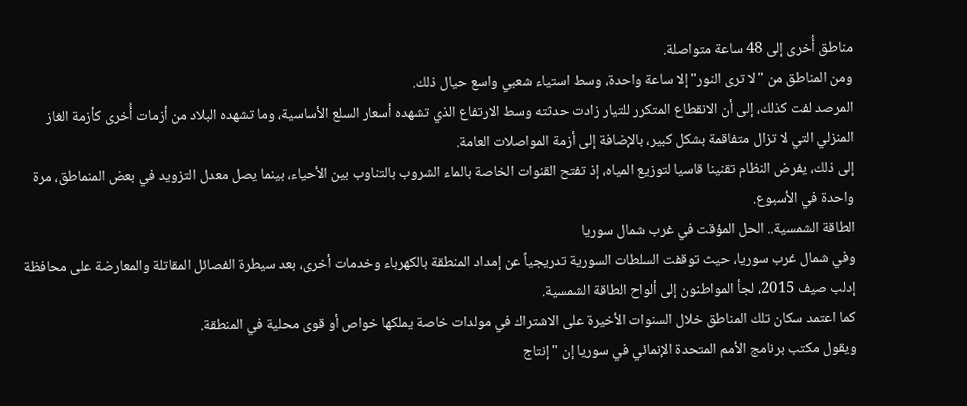مناطق أُخرى إلى 48 ساعة متواصلة.
ومن المناطق من "لا ترى النور" إلا ساعة واحدة، وسط استياء شعبي واسع حيال ذلك.
المرصد لفت كذلك، إلى أن الانقطاع المتكرر للتيار زادت حدثته وسط الارتفاع الذي تشهده أسعار السلع الأساسية، وما تشهده البلاد من أزمات أُخرى كأزمة الغاز المنزلي التي لا تزال متفاقمة بشكل كبير، بالإضافة إلى أزمة المواصلات العامة.
إلى ذلك، يفرض النظام تقنينا قاسيا لتوزيع المياه، إذ تفتح القنوات الخاصة بالماء الشروب بالتناوب بين الأحياء، بينما يصل معدل التزويد في بعض المنماطق، مرة واحدة في الأسبوع.
الطاقة الشمسية.. الحل المؤقت في غرب شمال سوريا
وفي شمال غرب سوريا، حيث توقفت السلطات السورية تدريجياً عن إمداد المنطقة بالكهرباء وخدمات أخرى، بعد سيطرة الفصائل المقاتلة والمعارضة على محافظة إدلب صيف 2015، لجأ المواطنون إلى ألواح الطاقة الشمسية.
كما اعتمد سكان تلك المناطق خلال السنوات الأخيرة على الاشتراك في مولدات خاصة يملكها خواص أو قوى محلية في المنطقة.
ويقول مكتب برنامج الأمم المتحدة الإنمائي في سوريا إن "إنتاج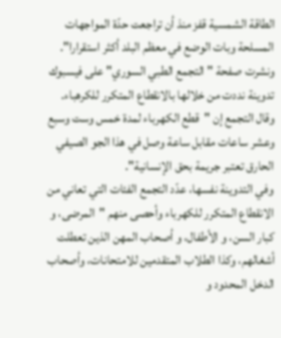الطاقة الشمسية قفز منذ أن تراجعت حدّة المواجهات المسلحة وبات الوضع في معظم البلد أكثر استقرارا".
ونشرت صفحة "التجمع الطبي السوري" على فيسبوك تدوينة نددت من خلالها بالانقطاع المتكرر للكرهباء.
وقال التجمع إن "قطع الكهرباء لمدة خمس وست وسبع وعشر ساعات مقابل ساعة وصل في هذا الجو الصيفي الحارق تعتبر جريمة بحق الإنسانية".
وفي التدوينة نفسها، عدّد التجمع الفئات التي تعاني من الانقطاع المتكرر للكهرباء وأحصى منهم "المرضى، و كبار السن، و الأطفال، و أصحاب المهن الذين تعطلت أشغالهم، وكذا الطلاب المتقدمين للامتحانات، وأصحاب الدخل المحدود و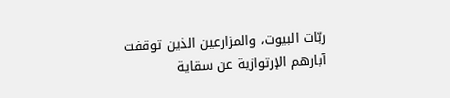ربّات البيوت، والمزارعين الذين توقفت آبارهم الإرتوازية عن سقاية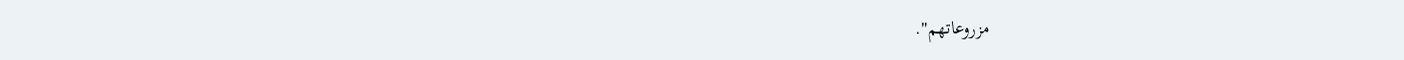مزروعاتهم".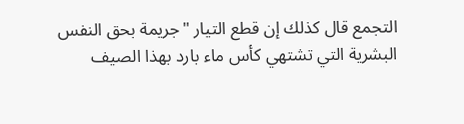التجمع قال كذلك إن قطع التيار "جريمة بحق النفس البشرية التي تشتهي كأس ماء بارد بهذا الصيف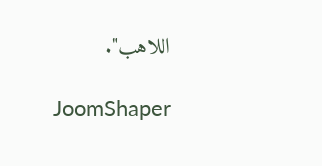اللاهب".

JoomShaper